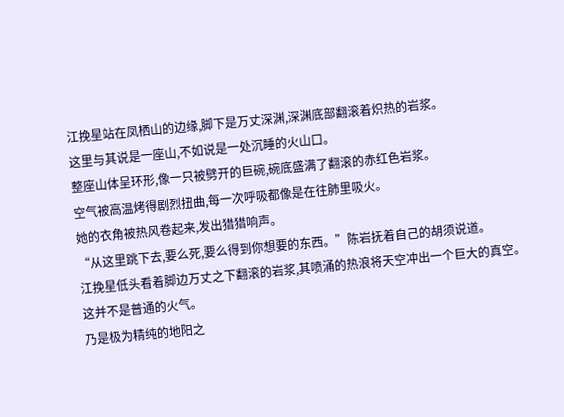江挽星站在凤栖山的边缘,脚下是万丈深渊,深渊底部翻滚着炽热的岩浆。
这里与其说是一座山,不如说是一处沉睡的火山口。
整座山体呈环形,像一只被劈开的巨碗,碗底盛满了翻滚的赤红色岩浆。
空气被高温烤得剧烈扭曲,每一次呼吸都像是在往肺里吸火。
她的衣角被热风卷起来,发出猎猎响声。
“从这里跳下去,要么死,要么得到你想要的东西。”陈岩抚着自己的胡须说道。
江挽星低头看着脚边万丈之下翻滚的岩浆,其喷涌的热浪将天空冲出一个巨大的真空。
这并不是普通的火气。
乃是极为精纯的地阳之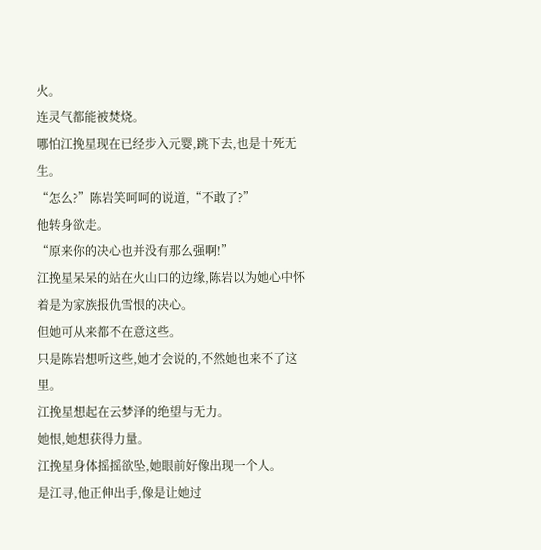火。
连灵气都能被焚烧。
哪怕江挽星现在已经步入元婴,跳下去,也是十死无生。
“怎么?”陈岩笑呵呵的说道,“不敢了?”
他转身欲走。
“原来你的决心也并没有那么强啊!”
江挽星呆呆的站在火山口的边缘,陈岩以为她心中怀着是为家族报仇雪恨的决心。
但她可从来都不在意这些。
只是陈岩想听这些,她才会说的,不然她也来不了这里。
江挽星想起在云梦泽的绝望与无力。
她恨,她想获得力量。
江挽星身体摇摇欲坠,她眼前好像出现一个人。
是江寻,他正伸出手,像是让她过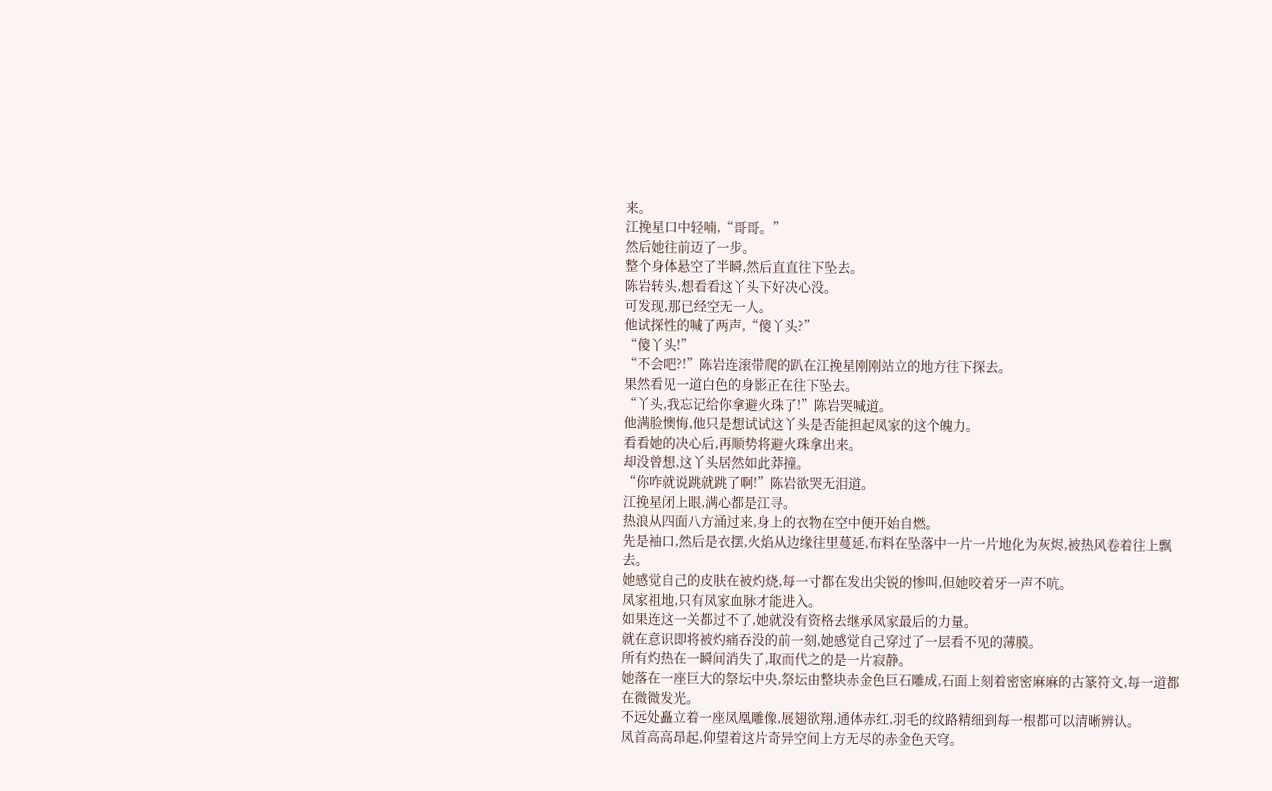来。
江挽星口中轻喃,“哥哥。”
然后她往前迈了一步。
整个身体悬空了半瞬,然后直直往下坠去。
陈岩转头,想看看这丫头下好决心没。
可发现,那已经空无一人。
他试探性的喊了两声,“傻丫头?”
“傻丫头!”
“不会吧?!”陈岩连滚带爬的趴在江挽星刚刚站立的地方往下探去。
果然看见一道白色的身影正在往下坠去。
“丫头,我忘记给你拿避火珠了!”陈岩哭喊道。
他满脸懊悔,他只是想试试这丫头是否能担起凤家的这个魄力。
看看她的决心后,再顺势将避火珠拿出来。
却没曾想,这丫头居然如此莽撞。
“你咋就说跳就跳了啊!”陈岩欲哭无泪道。
江挽星闭上眼,满心都是江寻。
热浪从四面八方涌过来,身上的衣物在空中便开始自燃。
先是袖口,然后是衣摆,火焰从边缘往里蔓延,布料在坠落中一片一片地化为灰烬,被热风卷着往上飘去。
她感觉自己的皮肤在被灼烧,每一寸都在发出尖锐的惨叫,但她咬着牙一声不吭。
凤家祖地,只有凤家血脉才能进入。
如果连这一关都过不了,她就没有资格去继承凤家最后的力量。
就在意识即将被灼痛吞没的前一刻,她感觉自己穿过了一层看不见的薄膜。
所有灼热在一瞬间消失了,取而代之的是一片寂静。
她落在一座巨大的祭坛中央,祭坛由整块赤金色巨石雕成,石面上刻着密密麻麻的古篆符文,每一道都在微微发光。
不远处矗立着一座凤凰雕像,展翅欲翔,通体赤红,羽毛的纹路精细到每一根都可以清晰辨认。
凤首高高昂起,仰望着这片奇异空间上方无尽的赤金色天穹。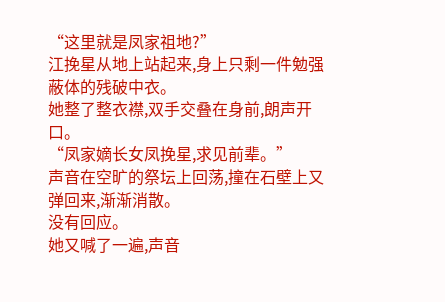“这里就是凤家祖地?”
江挽星从地上站起来,身上只剩一件勉强蔽体的残破中衣。
她整了整衣襟,双手交叠在身前,朗声开口。
“凤家嫡长女凤挽星,求见前辈。”
声音在空旷的祭坛上回荡,撞在石壁上又弹回来,渐渐消散。
没有回应。
她又喊了一遍,声音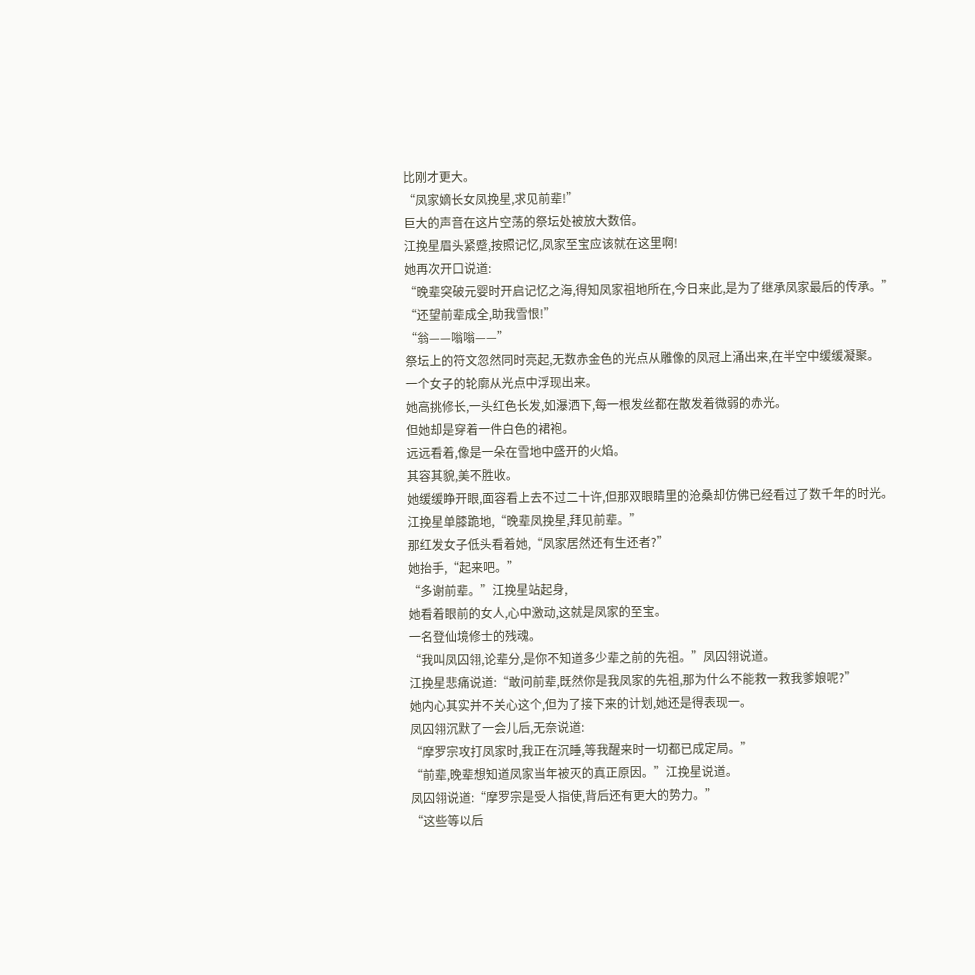比刚才更大。
“凤家嫡长女凤挽星,求见前辈!”
巨大的声音在这片空荡的祭坛处被放大数倍。
江挽星眉头紧蹙,按照记忆,凤家至宝应该就在这里啊!
她再次开口说道:
“晚辈突破元婴时开启记忆之海,得知凤家祖地所在,今日来此,是为了继承凤家最后的传承。”
“还望前辈成全,助我雪恨!”
“翁——嗡嗡——”
祭坛上的符文忽然同时亮起,无数赤金色的光点从雕像的凤冠上涌出来,在半空中缓缓凝聚。
一个女子的轮廓从光点中浮现出来。
她高挑修长,一头红色长发,如瀑洒下,每一根发丝都在散发着微弱的赤光。
但她却是穿着一件白色的裙袍。
远远看着,像是一朵在雪地中盛开的火焰。
其容其貌,美不胜收。
她缓缓睁开眼,面容看上去不过二十许,但那双眼睛里的沧桑却仿佛已经看过了数千年的时光。
江挽星单膝跪地,“晚辈凤挽星,拜见前辈。”
那红发女子低头看着她,“凤家居然还有生还者?”
她抬手,“起来吧。”
“多谢前辈。”江挽星站起身,
她看着眼前的女人,心中激动,这就是凤家的至宝。
一名登仙境修士的残魂。
“我叫凤囚翎,论辈分,是你不知道多少辈之前的先祖。”凤囚翎说道。
江挽星悲痛说道:“敢问前辈,既然你是我凤家的先祖,那为什么不能救一救我爹娘呢?”
她内心其实并不关心这个,但为了接下来的计划,她还是得表现一。
凤囚翎沉默了一会儿后,无奈说道:
“摩罗宗攻打凤家时,我正在沉睡,等我醒来时一切都已成定局。”
“前辈,晚辈想知道凤家当年被灭的真正原因。”江挽星说道。
凤囚翎说道:“摩罗宗是受人指使,背后还有更大的势力。”
“这些等以后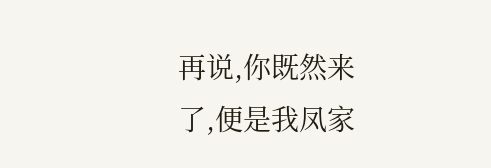再说,你既然来了,便是我凤家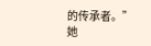的传承者。”
她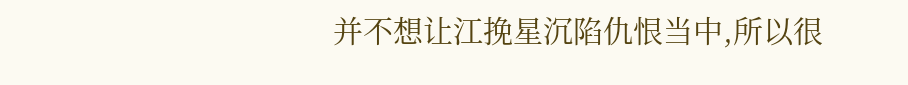并不想让江挽星沉陷仇恨当中,所以很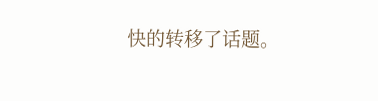快的转移了话题。